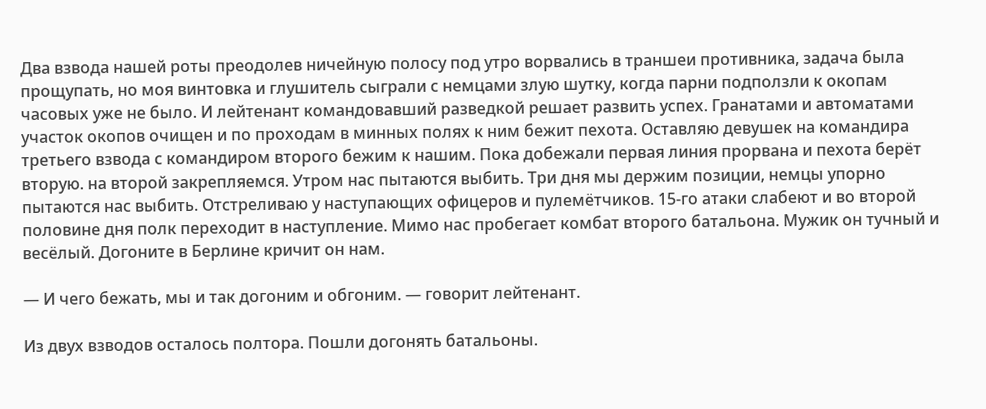Два взвода нашей роты преодолев ничейную полосу под утро ворвались в траншеи противника, задача была прощупать, но моя винтовка и глушитель сыграли с немцами злую шутку, когда парни подползли к окопам часовых уже не было. И лейтенант командовавший разведкой решает развить успех. Гранатами и автоматами участок окопов очищен и по проходам в минных полях к ним бежит пехота. Оставляю девушек на командира третьего взвода с командиром второго бежим к нашим. Пока добежали первая линия прорвана и пехота берёт вторую. на второй закрепляемся. Утром нас пытаются выбить. Три дня мы держим позиции, немцы упорно пытаются нас выбить. Отстреливаю у наступающих офицеров и пулемётчиков. 15-го атаки слабеют и во второй половине дня полк переходит в наступление. Мимо нас пробегает комбат второго батальона. Мужик он тучный и весёлый. Догоните в Берлине кричит он нам.

— И чего бежать, мы и так догоним и обгоним. — говорит лейтенант.

Из двух взводов осталось полтора. Пошли догонять батальоны.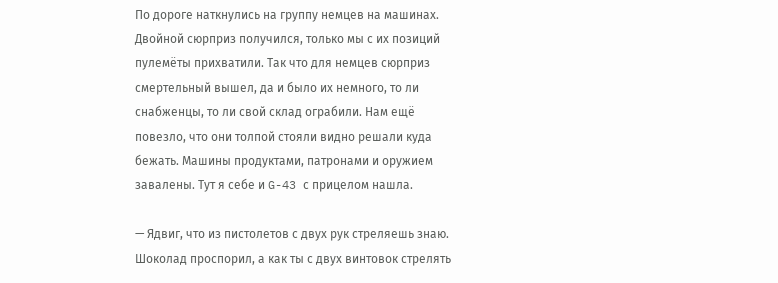По дороге наткнулись на группу немцев на машинах. Двойной сюрприз получился, только мы с их позиций пулемёты прихватили. Так что для немцев сюрприз смертельный вышел, да и было их немного, то ли снабженцы, то ли свой склад ограбили. Нам ещё повезло, что они толпой стояли видно решали куда бежать. Машины продуктами, патронами и оружием завалены. Тут я себе и G-43 с прицелом нашла.

— Ядвиг, что из пистолетов с двух рук стреляешь знаю. Шоколад проспорил, а как ты с двух винтовок стрелять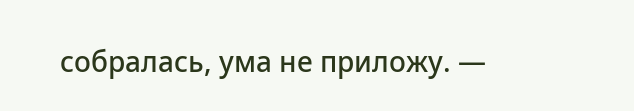собралась, ума не приложу. —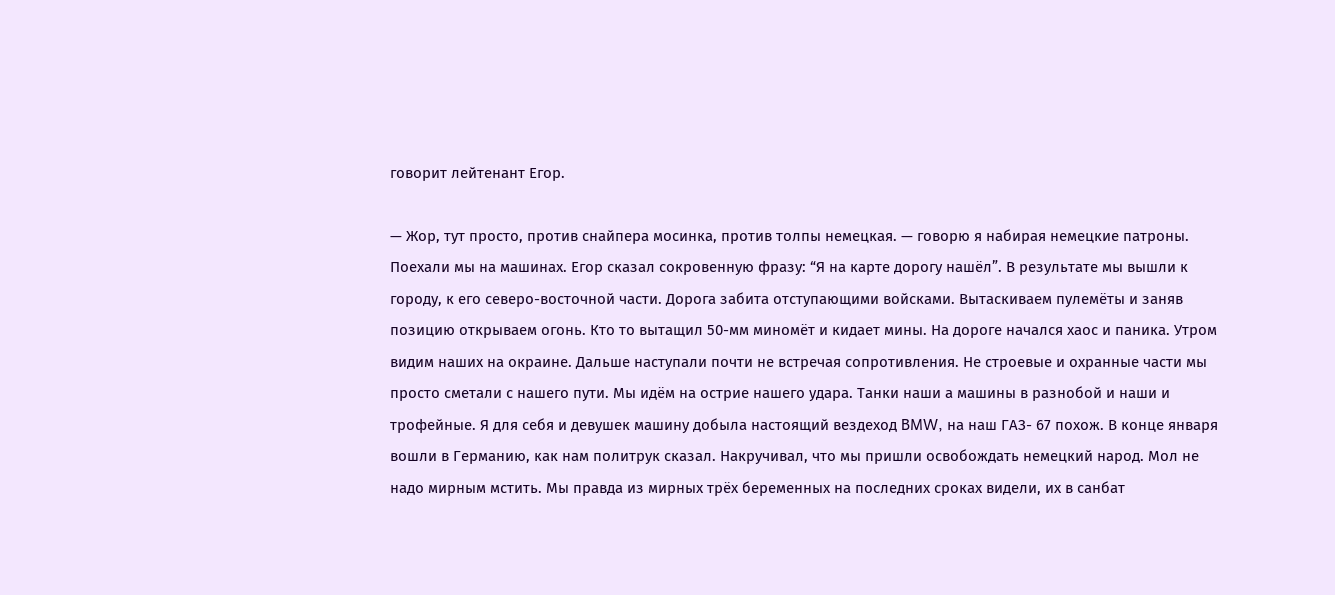говорит лейтенант Егор.

— Жор, тут просто, против снайпера мосинка, против толпы немецкая. — говорю я набирая немецкие патроны. Поехали мы на машинах. Егор сказал сокровенную фразу: “Я на карте дорогу нашёл”. В результате мы вышли к городу, к его северо-восточной части. Дорога забита отступающими войсками. Вытаскиваем пулемёты и заняв позицию открываем огонь. Кто то вытащил 50-мм миномёт и кидает мины. На дороге начался хаос и паника. Утром видим наших на окраине. Дальше наступали почти не встречая сопротивления. Не строевые и охранные части мы просто сметали с нашего пути. Мы идём на острие нашего удара. Танки наши а машины в разнобой и наши и трофейные. Я для себя и девушек машину добыла настоящий вездеход BMW, на наш ГАЗ- 67 похож. В конце января вошли в Германию, как нам политрук сказал. Накручивал, что мы пришли освобождать немецкий народ. Мол не надо мирным мстить. Мы правда из мирных трёх беременных на последних сроках видели, их в санбат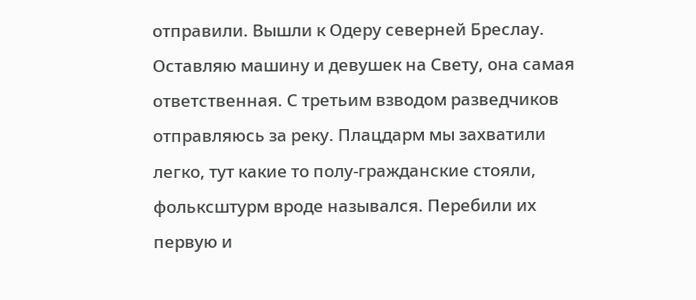отправили. Вышли к Одеру северней Бреслау. Оставляю машину и девушек на Свету, она самая ответственная. С третьим взводом разведчиков отправляюсь за реку. Плацдарм мы захватили легко, тут какие то полу-гражданские стояли, фольксштурм вроде назывался. Перебили их первую и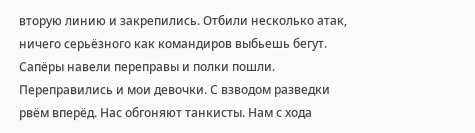вторую линию и закрепились. Отбили несколько атак, ничего серьёзного как командиров выбьешь бегут. Сапёры навели переправы и полки пошли. Переправились и мои девочки. С взводом разведки рвём вперёд. Нас обгоняют танкисты. Нам с хода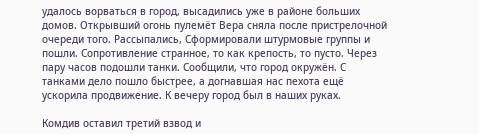удалось ворваться в город, высадились уже в районе больших домов. Открывший огонь пулемёт Вера сняла после пристрелочной очереди того. Рассыпались, Сформировали штурмовые группы и пошли. Сопротивление странное, то как крепость, то пусто. Через пару часов подошли танки. Сообщили, что город окружён. С танками дело пошло быстрее, а догнавшая нас пехота ещё ускорила продвижение. К вечеру город был в наших руках.

Комдив оставил третий взвод и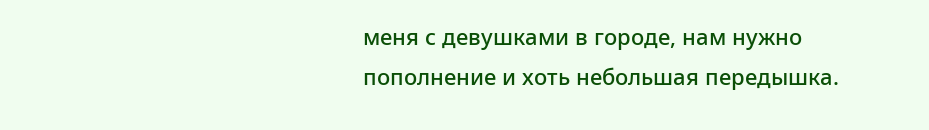меня с девушками в городе, нам нужно пополнение и хоть небольшая передышка.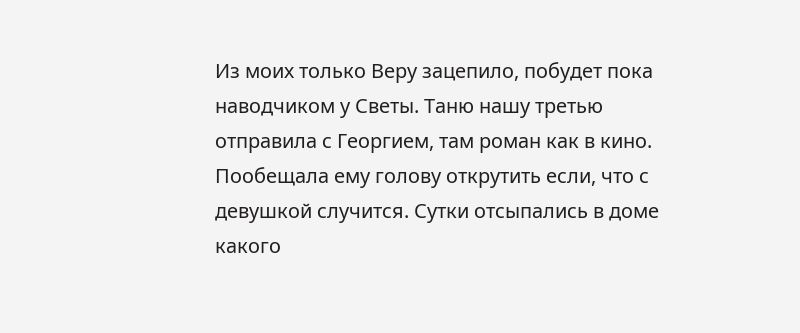Из моих только Веру зацепило, побудет пока наводчиком у Светы. Таню нашу третью отправила с Георгием, там роман как в кино. Пообещала ему голову открутить если, что с девушкой случится. Сутки отсыпались в доме какого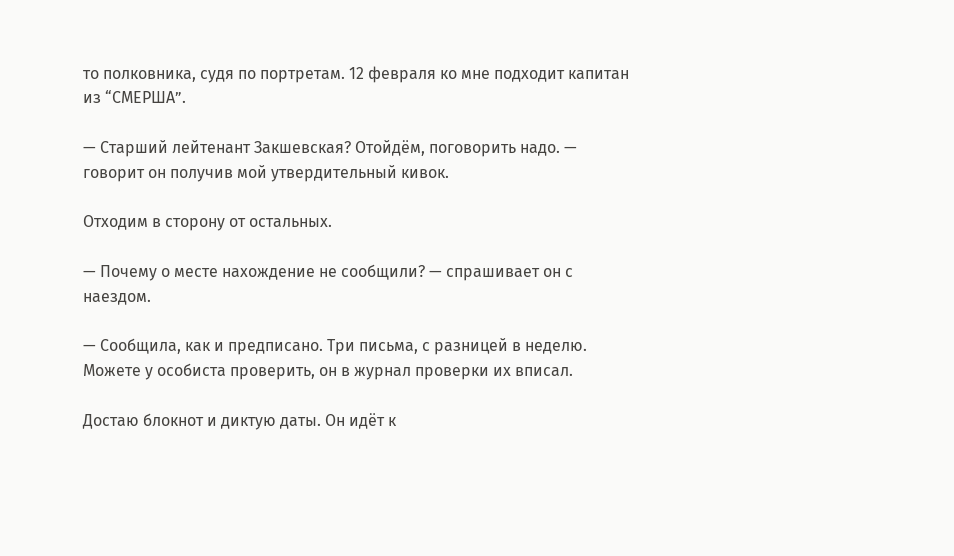то полковника, судя по портретам. 12 февраля ко мне подходит капитан из “СМЕРША”.

— Старший лейтенант Закшевская? Отойдём, поговорить надо. — говорит он получив мой утвердительный кивок.

Отходим в сторону от остальных.

— Почему о месте нахождение не сообщили? — спрашивает он с наездом.

— Сообщила, как и предписано. Три письма, с разницей в неделю. Можете у особиста проверить, он в журнал проверки их вписал.

Достаю блокнот и диктую даты. Он идёт к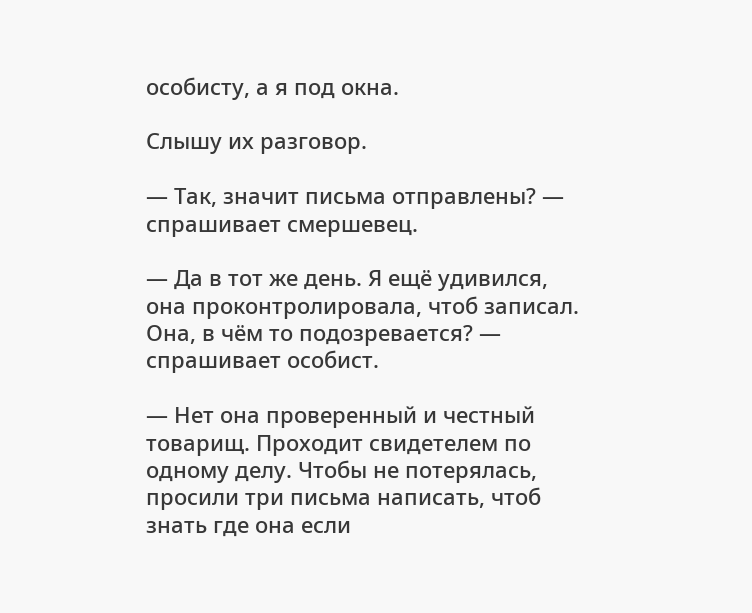особисту, а я под окна.

Слышу их разговор.

— Так, значит письма отправлены? — спрашивает смершевец.

— Да в тот же день. Я ещё удивился, она проконтролировала, чтоб записал. Она, в чём то подозревается? — спрашивает особист.

— Нет она проверенный и честный товарищ. Проходит свидетелем по одному делу. Чтобы не потерялась, просили три письма написать, чтоб знать где она если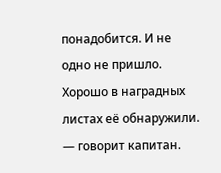понадобится. И не одно не пришло. Хорошо в наградных листах её обнаружили. — говорит капитан.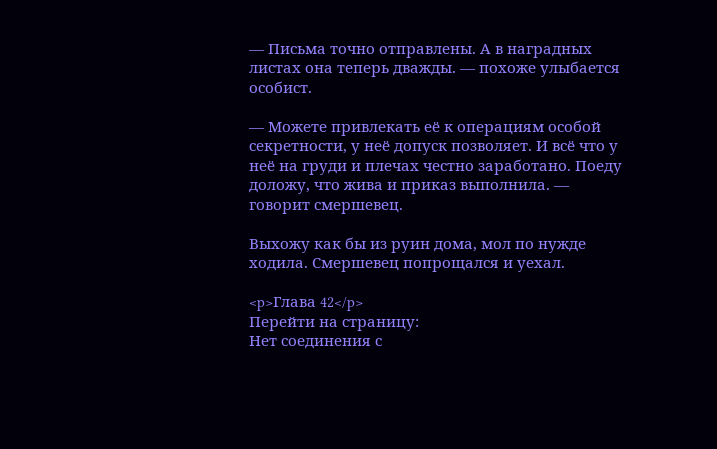— Письма точно отправлены. А в наградных листах она теперь дважды. — похоже улыбается особист.

— Можете привлекать её к операциям особой секретности, у неё допуск позволяет. И всё что у неё на груди и плечах честно заработано. Поеду доложу, что жива и приказ выполнила. — говорит смершевец.

Выхожу как бы из руин дома, мол по нужде ходила. Смершевец попрощался и уехал.

<p>Глава 42</p>
Перейти на страницу:
Нет соединения с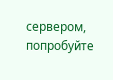сервером, попробуйте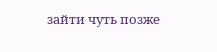зайти чуть позже